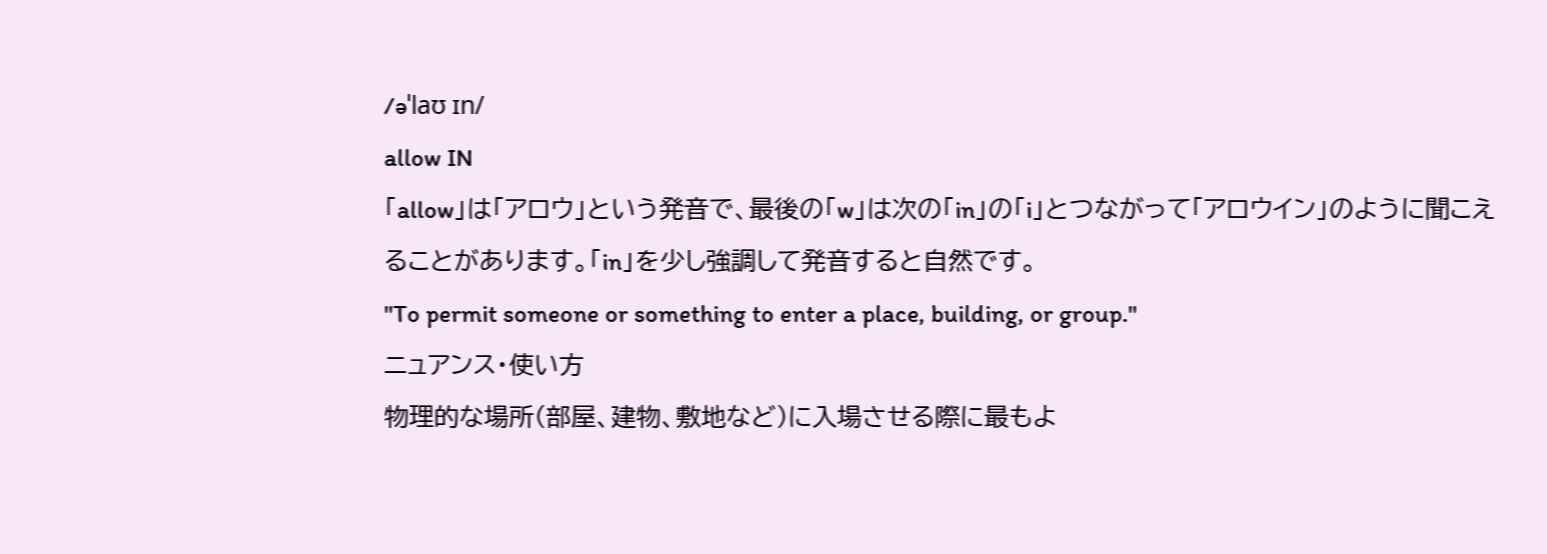/əˈlaʊ ɪn/
allow IN
「allow」は「アロウ」という発音で、最後の「w」は次の「in」の「i」とつながって「アロウイン」のように聞こえることがあります。「in」を少し強調して発音すると自然です。
"To permit someone or something to enter a place, building, or group."
ニュアンス・使い方
物理的な場所(部屋、建物、敷地など)に入場させる際に最もよ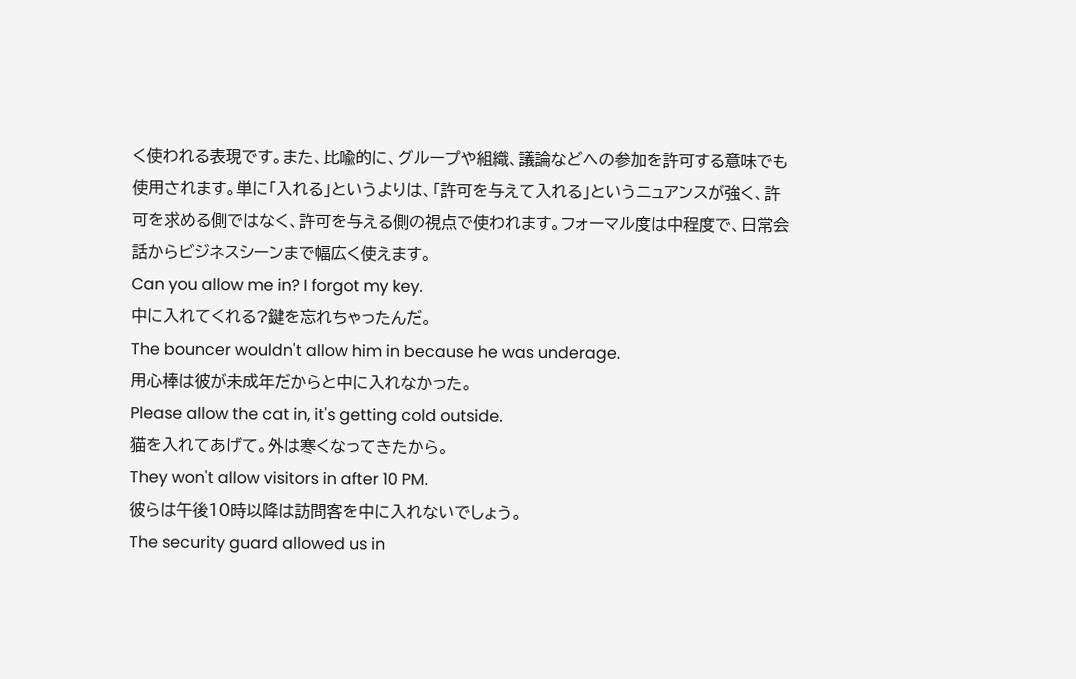く使われる表現です。また、比喩的に、グループや組織、議論などへの参加を許可する意味でも使用されます。単に「入れる」というよりは、「許可を与えて入れる」というニュアンスが強く、許可を求める側ではなく、許可を与える側の視点で使われます。フォーマル度は中程度で、日常会話からビジネスシーンまで幅広く使えます。
Can you allow me in? I forgot my key.
中に入れてくれる?鍵を忘れちゃったんだ。
The bouncer wouldn't allow him in because he was underage.
用心棒は彼が未成年だからと中に入れなかった。
Please allow the cat in, it's getting cold outside.
猫を入れてあげて。外は寒くなってきたから。
They won't allow visitors in after 10 PM.
彼らは午後10時以降は訪問客を中に入れないでしょう。
The security guard allowed us in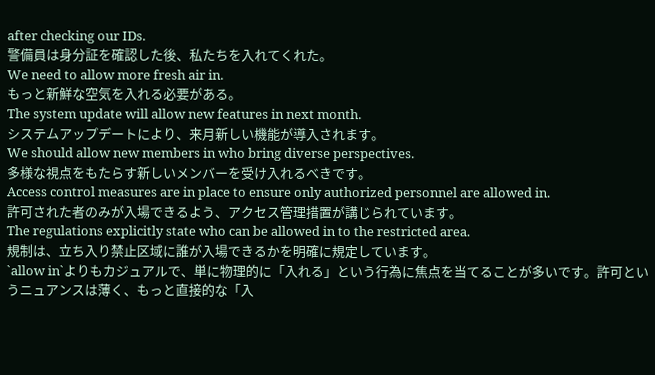after checking our IDs.
警備員は身分証を確認した後、私たちを入れてくれた。
We need to allow more fresh air in.
もっと新鮮な空気を入れる必要がある。
The system update will allow new features in next month.
システムアップデートにより、来月新しい機能が導入されます。
We should allow new members in who bring diverse perspectives.
多様な視点をもたらす新しいメンバーを受け入れるべきです。
Access control measures are in place to ensure only authorized personnel are allowed in.
許可された者のみが入場できるよう、アクセス管理措置が講じられています。
The regulations explicitly state who can be allowed in to the restricted area.
規制は、立ち入り禁止区域に誰が入場できるかを明確に規定しています。
`allow in`よりもカジュアルで、単に物理的に「入れる」という行為に焦点を当てることが多いです。許可というニュアンスは薄く、もっと直接的な「入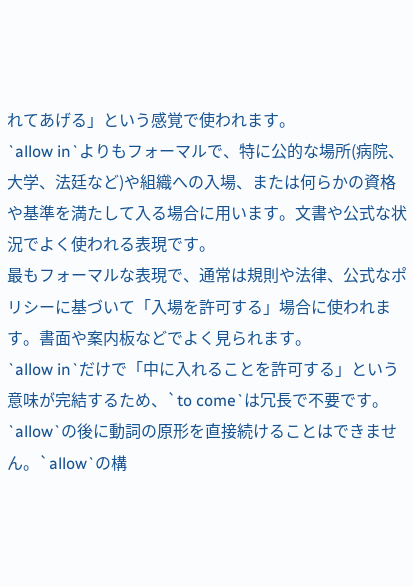れてあげる」という感覚で使われます。
`allow in`よりもフォーマルで、特に公的な場所(病院、大学、法廷など)や組織への入場、または何らかの資格や基準を満たして入る場合に用います。文書や公式な状況でよく使われる表現です。
最もフォーマルな表現で、通常は規則や法律、公式なポリシーに基づいて「入場を許可する」場合に使われます。書面や案内板などでよく見られます。
`allow in`だけで「中に入れることを許可する」という意味が完結するため、`to come`は冗長で不要です。
`allow`の後に動詞の原形を直接続けることはできません。`allow`の構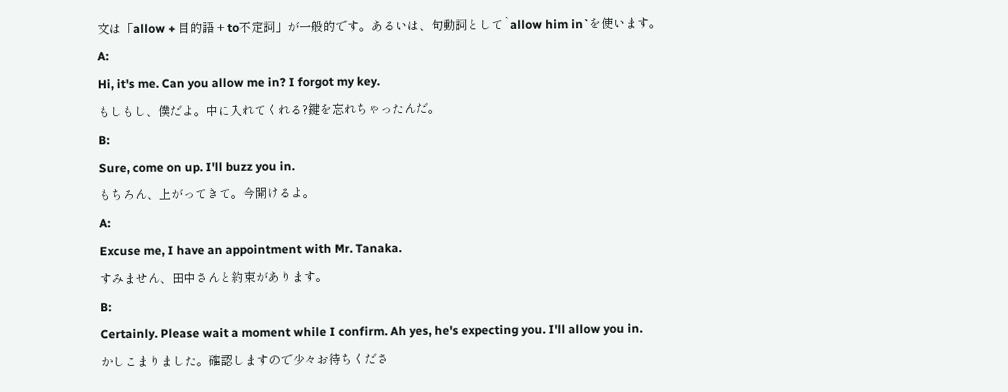文は「allow + 目的語 + to不定詞」が一般的です。あるいは、句動詞として`allow him in`を使います。
A:
Hi, it's me. Can you allow me in? I forgot my key.
もしもし、僕だよ。中に入れてくれる?鍵を忘れちゃったんだ。
B:
Sure, come on up. I'll buzz you in.
もちろん、上がってきて。今開けるよ。
A:
Excuse me, I have an appointment with Mr. Tanaka.
すみません、田中さんと約束があります。
B:
Certainly. Please wait a moment while I confirm. Ah yes, he's expecting you. I'll allow you in.
かしこまりました。確認しますので少々お待ちくださ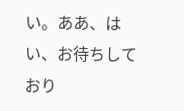い。ああ、はい、お待ちしており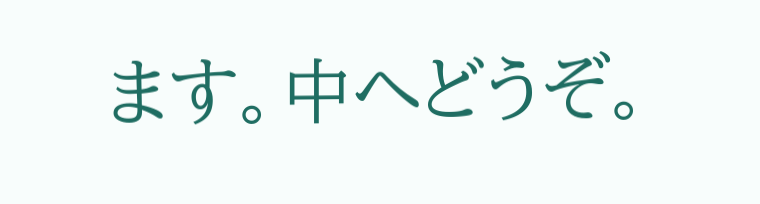ます。中へどうぞ。